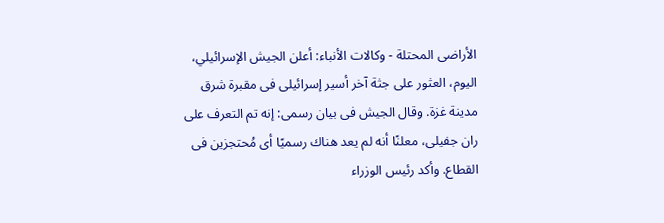الأراضى المحتلة - وكالات الأنباء: أعلن الجيش الإسرائيلي، اليوم، العثور على جثة آخر أسير إسرائيلى فى مقبرة شرق مدينة غزة. وقال الجيش فى بيان رسمى: إنه تم التعرف على ران جفيلى، معلنًا أنه لم يعد هناك رسميًا أى مُحتجزين فى القطاع. وأكد رئيس الوزراء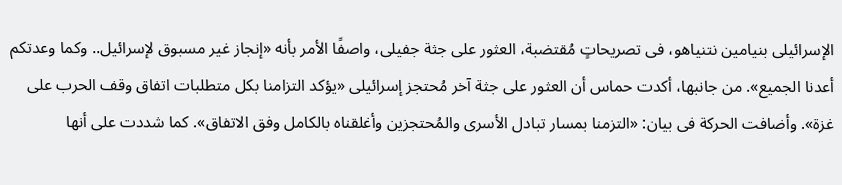الإسرائيلى بنيامين نتنياهو، فى تصريحاتٍ مُقتضبة، العثور على جثة جفيلى، واصفًا الأمر بأنه «إنجاز غير مسبوق لإسرائيل.. وكما وعدتكم أعدنا الجميع». من جانبها، أكدت حماس أن العثور على جثة آخر مُحتجز إسرائيلى «يؤكد التزامنا بكل متطلبات اتفاق وقف الحرب على غزة». وأضافت الحركة فى بيان: «التزمنا بمسار تبادل الأسرى والمُحتجزين وأغلقناه بالكامل وفق الاتفاق». كما شددت على أنها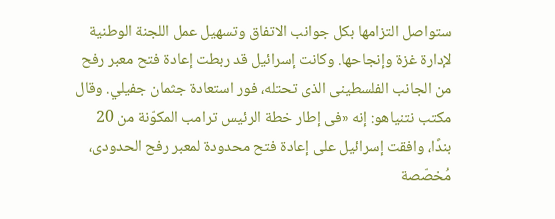ستواصل التزامها بكل جوانب الاتفاق وتسهيل عمل اللجنة الوطنية لإدارة غزة وإنجاحها. وكانت إسرائيل قد ربطت إعادة فتح معبر رفح من الجانب الفلسطينى الذى تحتله، فور استعادة جثمان جفيلي. وقال مكتب نتنياهو: إنه «فى إطار خطة الرئيس ترامب المكوّنة من 20 بندًا، وافقت إسرائيل على إعادة فتح محدودة لمعبر رفح الحدودى، مُخصّصة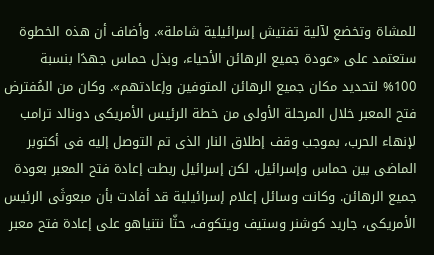للمشاة وتخضع لآلية تفتيش إسرائيلية شاملة». وأضاف أن هذه الخطوة ستعتمد على «عودة جميع الرهائن الأحياء، وبذل حماس جهدًا بنسبة 100% لتحديد مكان جميع الرهائن المتوفين وإعادتهم». وكان من المُفترض فتح المعبر خلال المرحلة الأولى من خطة الرئيس الأمريكى دونالد ترامب لإنهاء الحرب، بموجب وقف إطلاق النار الذى تم التوصل إليه فى أكتوبر الماضى بين حماس وإسرائيل، لكن إسرائيل ربطت إعادة فتح المعبر بعودة جميع الرهائن. وكانت وسائل إعلام إسرائيلية قد أفادت بأن مبعوثَى الرئيس الأمريكى، جاريد كوشنر وستيف ويتكوف، حثّا نتنياهو على إعادة فتح معبر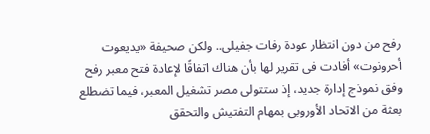رفح من دون انتظار عودة رفات جفيلى.. ولكن صحيفة «يديعوت أحرونوت» أفادت فى تقرير لها بأن هناك اتفاقًا لإعادة فتح معبر رفح وفق نموذج إدارة جديد، إذ ستتولى مصر تشغيل المعبر، فيما تضطلع بعثة من الاتحاد الأوروبى بمهام التفتيش والتحقق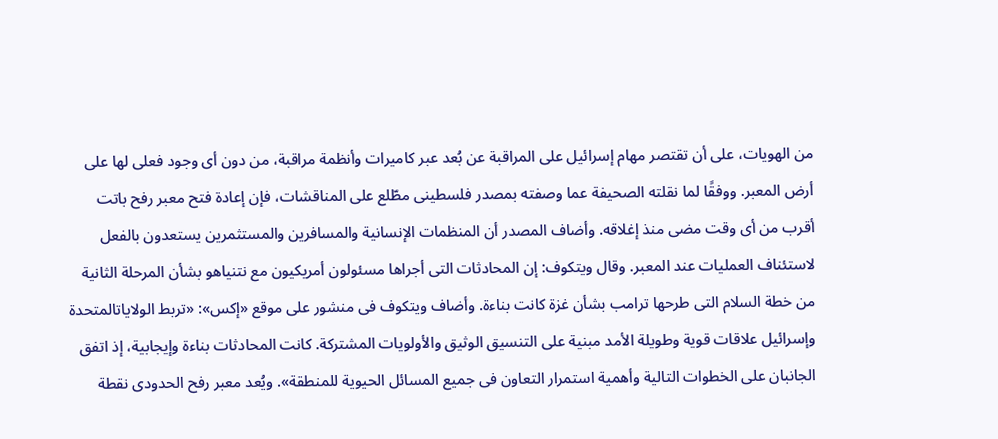من الهويات، على أن تقتصر مهام إسرائيل على المراقبة عن بُعد عبر كاميرات وأنظمة مراقبة، من دون أى وجود فعلى لها على أرض المعبر. ووفقًا لما نقلته الصحيفة عما وصفته بمصدر فلسطينى مطّلع على المناقشات، فإن إعادة فتح معبر رفح باتت أقرب من أى وقت مضى منذ إغلاقه. وأضاف المصدر أن المنظمات الإنسانية والمسافرين والمستثمرين يستعدون بالفعل لاستئناف العمليات عند المعبر. وقال ويتكوف: إن المحادثات التى أجراها مسئولون أمريكيون مع نتنياهو بشأن المرحلة الثانية من خطة السلام التى طرحها ترامب بشأن غزة كانت بناءة. وأضاف ويتكوف فى منشور على موقع «إكس»: «تربط الولاياتالمتحدة وإسرائيل علاقات قوية وطويلة الأمد مبنية على التنسيق الوثيق والأولويات المشتركة. كانت المحادثات بناءة وإيجابية، إذ اتفق الجانبان على الخطوات التالية وأهمية استمرار التعاون فى جميع المسائل الحيوية للمنطقة». ويُعد معبر رفح الحدودى نقطة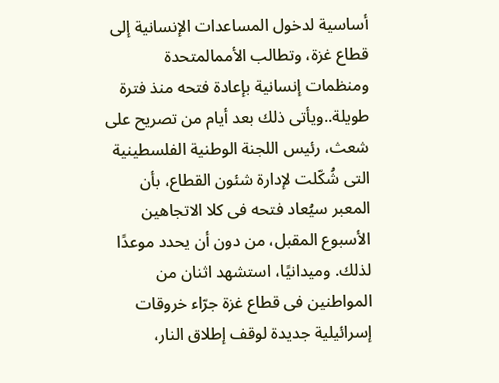أساسية لدخول المساعدات الإنسانية إلى قطاع غزة، وتطالب الأممالمتحدة ومنظمات إنسانية بإعادة فتحه منذ فترة طويلة..ويأتى ذلك بعد أيام من تصريح على شعث، رئيس اللجنة الوطنية الفلسطينية التى شُكّلت لإدارة شئون القطاع، بأن المعبر سيُعاد فتحه فى كلا الاتجاهين الأسبوع المقبل، من دون أن يحدد موعدًا لذلك. وميدانيًا، استشهد اثنان من المواطنين فى قطاع غزة جرّاء خروقات إسرائيلية جديدة لوقف إطلاق النار،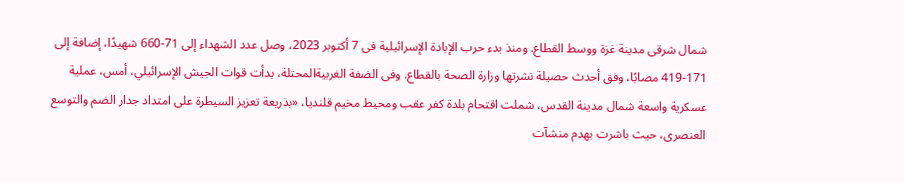شمال شرقى مدينة غزة ووسط القطاع. ومنذ بدء حرب الإبادة الإسرائيلية فى 7 أكتوبر 2023، وصل عدد الشهداء إلى 71-660 شهيدًا، إضافة إلى 171-419 مصابًا، وفق أحدث حصيلة نشرتها وزارة الصحة بالقطاع. وفى الضفة الغربيةالمحتلة، بدأت قوات الجيش الإسرائيلي، أمس، عملية عسكرية واسعة شمال مدينة القدس، شملت اقتحام بلدة كفر عقب ومحيط مخيم قلنديا، «بذريعة تعزيز السيطرة على امتداد جدار الضم والتوسع العنصرى، حيث باشرت بهدم منشآت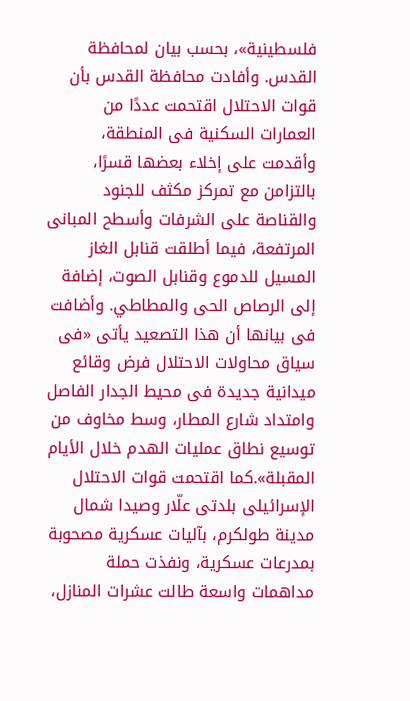فلسطينية»، بحسب بيان لمحافظة القدس. وأفادت محافظة القدس بأن قوات الاحتلال اقتحمت عددًا من العمارات السكنية فى المنطقة، وأقدمت على إخلاء بعضها قسرًا، بالتزامن مع تمركز مكثف للجنود والقناصة على الشرفات وأسطح المبانى المرتفعة، فيما أطلقت قنابل الغاز المسيل للدموع وقنابل الصوت، إضافة إلى الرصاص الحى والمطاطي. وأضافت فى بيانها أن هذا التصعيد يأتى «فى سياق محاولات الاحتلال فرض وقائع ميدانية جديدة فى محيط الجدار الفاصل وامتداد شارع المطار، وسط مخاوف من توسيع نطاق عمليات الهدم خلال الأيام المقبلة».كما اقتحمت قوات الاحتلال الإسرائيلى بلدتى علّار وصيدا شمال مدينة طولكرم، بآليات عسكرية مصحوبة بمدرعات عسكرية، ونفذت حملة مداهمات واسعة طالت عشرات المنازل،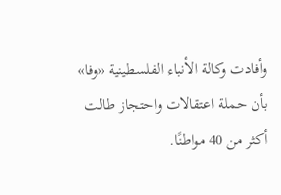وأفادت وكالة الأنباء الفلسطينية «وفا» بأن حملة اعتقالات واحتجاز طالت أكثر من 40 مواطنًا.